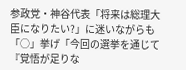参政党・神谷代表「将来は総理大臣になりたい?」に迷いながらも「○」挙げ「今回の選挙を通じて『覚悟が足りな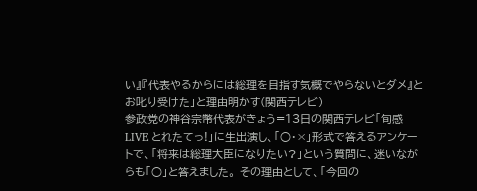い』『代表やるからには総理を目指す気概でやらないとダメ』とお叱り受けた」と理由明かす(関西テレビ)
参政党の神谷宗幣代表がきょう=13日の関西テレビ「旬感LIVE とれたてっ!」に生出演し、「○・×」形式で答えるアンケートで、「将来は総理大臣になりたい?」という質問に、迷いながらも「○」と答えました。 その理由として、「今回の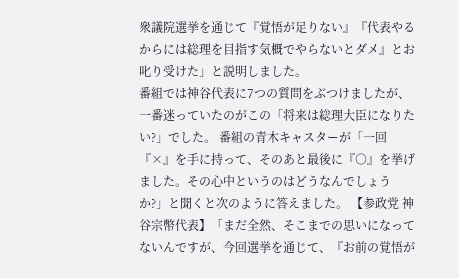衆議院選挙を通じて『覚悟が足りない』『代表やるからには総理を目指す気概でやらないとダメ』とお叱り受けた」と説明しました。
番組では神谷代表に7つの質問をぶつけましたが、一番迷っていたのがこの「将来は総理大臣になりたい?」でした。 番組の青木キャスターが「一回『×』を手に持って、そのあと最後に『○』を挙げました。その心中というのはどうなんでしょうか?」と聞くと次のように答えました。 【参政党 神谷宗幣代表】「まだ全然、そこまでの思いになってないんですが、今回選挙を通じて、『お前の覚悟が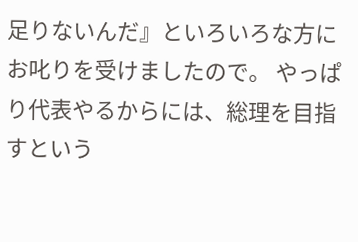足りないんだ』といろいろな方にお叱りを受けましたので。 やっぱり代表やるからには、総理を目指すという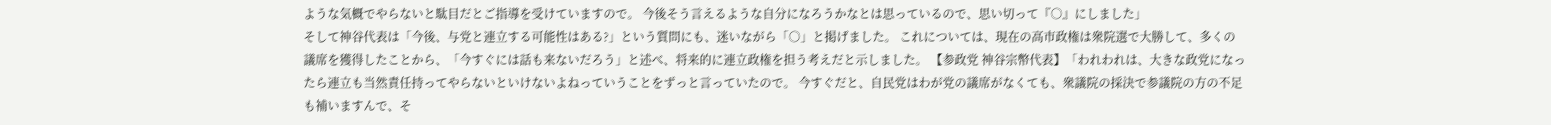ような気概でやらないと駄目だとご指導を受けていますので。 今後そう言えるような自分になろうかなとは思っているので、思い切って『○』にしました」
そして神谷代表は「今後、与党と連立する可能性はある?」という質問にも、迷いながら「○」と掲げました。 これについては、現在の高市政権は衆院選で大勝して、多くの議席を獲得したことから、「今すぐには話も来ないだろう」と述べ、将来的に連立政権を担う考えだと示しました。 【参政党 神谷宗幣代表】「われわれは、大きな政党になったら連立も当然責任持ってやらないといけないよねっていうことをずっと言っていたので。 今すぐだと、自民党はわが党の議席がなくても、衆議院の採決で参議院の方の不足も補いますんで、そ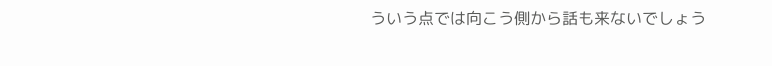ういう点では向こう側から話も来ないでしょう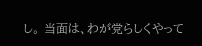し。 当面は、わが党らしくやって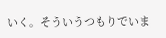いく。そういうつもりでいま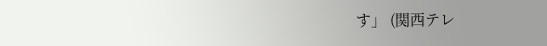す」 (関西テレ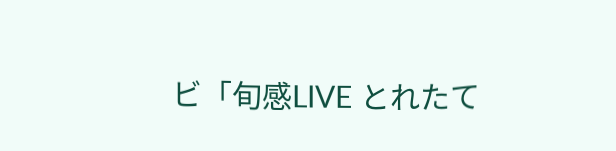ビ「旬感LIVE とれたて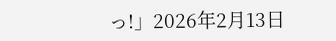っ!」2026年2月13日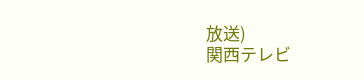放送)
関西テレビ